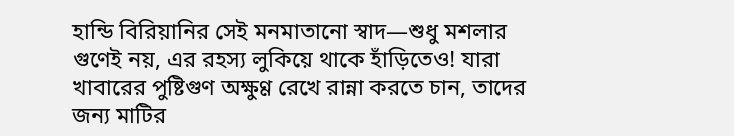হান্ডি বিরিয়ানির সেই মনমাতানো স্বাদ—শুধু মশলার গুণেই নয়, এর রহস্য লুকিয়ে থাকে হাঁড়িতেও! যারা খাবারের পুষ্টিগুণ অক্ষুণ্ণ রেখে রান্না করতে চান, তাদের জন্য মাটির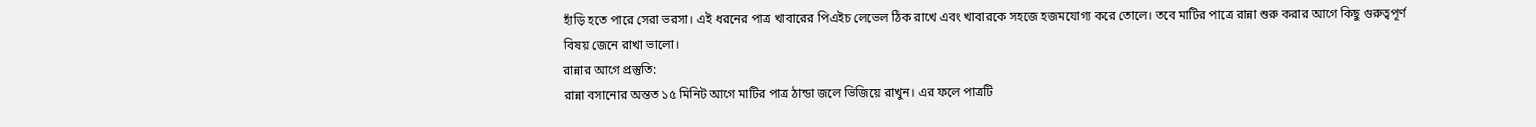হাঁড়ি হতে পারে সেরা ভরসা। এই ধরনের পাত্র খাবারের পিএইচ লেভেল ঠিক রাখে এবং খাবারকে সহজে হজমযোগ্য করে তোলে। তবে মাটির পাত্রে রান্না শুরু করার আগে কিছু গুরুত্বপূর্ণ বিষয় জেনে রাখা ভালো।
রান্নার আগে প্রস্তুতি:
রান্না বসানোর অন্তত ১৫ মিনিট আগে মাটির পাত্র ঠান্ডা জলে ভিজিয়ে রাখুন। এর ফলে পাত্রটি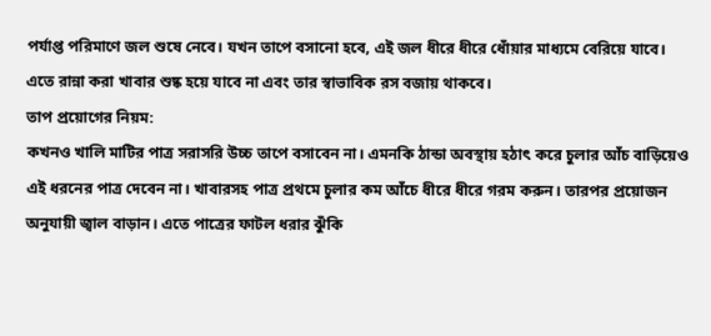পর্যাপ্ত পরিমাণে জল শুষে নেবে। যখন তাপে বসানো হবে, এই জল ধীরে ধীরে ধোঁয়ার মাধ্যমে বেরিয়ে যাবে। এতে রান্না করা খাবার শুষ্ক হয়ে যাবে না এবং তার স্বাভাবিক রস বজায় থাকবে।
তাপ প্রয়োগের নিয়ম:
কখনও খালি মাটির পাত্র সরাসরি উচ্চ তাপে বসাবেন না। এমনকি ঠান্ডা অবস্থায় হঠাৎ করে চুলার আঁচ বাড়িয়েও এই ধরনের পাত্র দেবেন না। খাবারসহ পাত্র প্রথমে চুলার কম আঁচে ধীরে ধীরে গরম করুন। তারপর প্রয়োজন অনুযায়ী জ্বাল বাড়ান। এতে পাত্রের ফাটল ধরার ঝুঁকি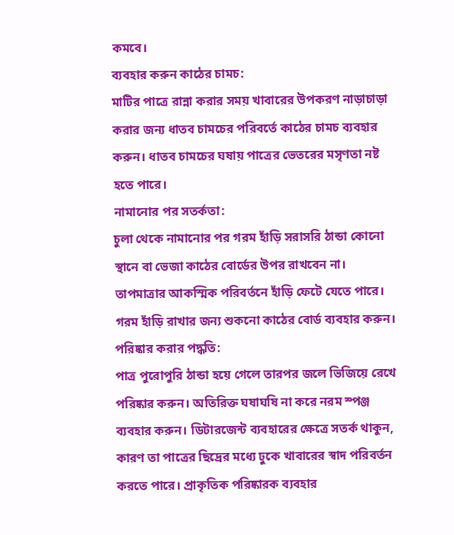কমবে।
ব্যবহার করুন কাঠের চামচ:
মাটির পাত্রে রান্না করার সময় খাবারের উপকরণ নাড়াচাড়া করার জন্য ধাতব চামচের পরিবর্তে কাঠের চামচ ব্যবহার করুন। ধাতব চামচের ঘষায় পাত্রের ভেতরের মসৃণতা নষ্ট হতে পারে।
নামানোর পর সতর্কতা:
চুলা থেকে নামানোর পর গরম হাঁড়ি সরাসরি ঠান্ডা কোনো স্থানে বা ভেজা কাঠের বোর্ডের উপর রাখবেন না। তাপমাত্রার আকস্মিক পরিবর্তনে হাঁড়ি ফেটে যেতে পারে। গরম হাঁড়ি রাখার জন্য শুকনো কাঠের বোর্ড ব্যবহার করুন।
পরিষ্কার করার পদ্ধতি:
পাত্র পুরোপুরি ঠান্ডা হয়ে গেলে তারপর জলে ভিজিয়ে রেখে পরিষ্কার করুন। অতিরিক্ত ঘষাঘষি না করে নরম স্পঞ্জ ব্যবহার করুন। ডিটারজেন্ট ব্যবহারের ক্ষেত্রে সতর্ক থাকুন, কারণ তা পাত্রের ছিদ্রের মধ্যে ঢুকে খাবারের স্বাদ পরিবর্তন করতে পারে। প্রাকৃতিক পরিষ্কারক ব্যবহার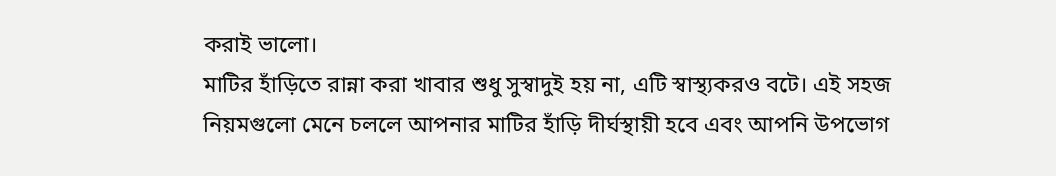করাই ভালো।
মাটির হাঁড়িতে রান্না করা খাবার শুধু সুস্বাদুই হয় না, এটি স্বাস্থ্যকরও বটে। এই সহজ নিয়মগুলো মেনে চললে আপনার মাটির হাঁড়ি দীর্ঘস্থায়ী হবে এবং আপনি উপভোগ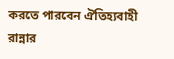করতে পারবেন ঐতিহ্যবাহী রান্নার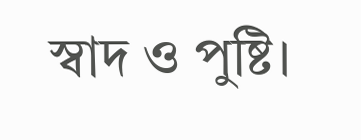স্বাদ ও পুষ্টি।